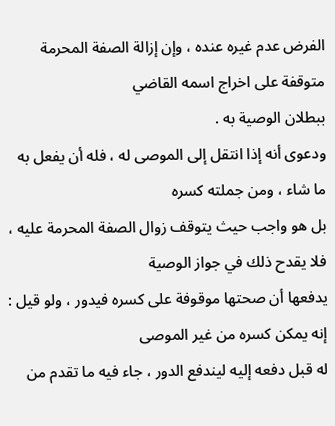الفرض عدم غيره عنده ، وإن إزالة الصفة المحرمة متوقفة على اخراج اسمه القاضي
ببطلان الوصية به .
ودعوى أنه إذا انتقل إلى الموصى له ، فله أن يفعل به ما شاء ، ومن جملته كسره
بل هو واجب حيث يتوقف زوال الصفة المحرمة عليه ، فلا يقدح ذلك في جواز الوصية
يدفعها أن صحتها موقوفة على كسره فيدور ، ولو قيل : إنه يمكن كسره من غير الموصى
له قبل دفعه إليه ليندفع الدور ، جاء فيه ما تقدم من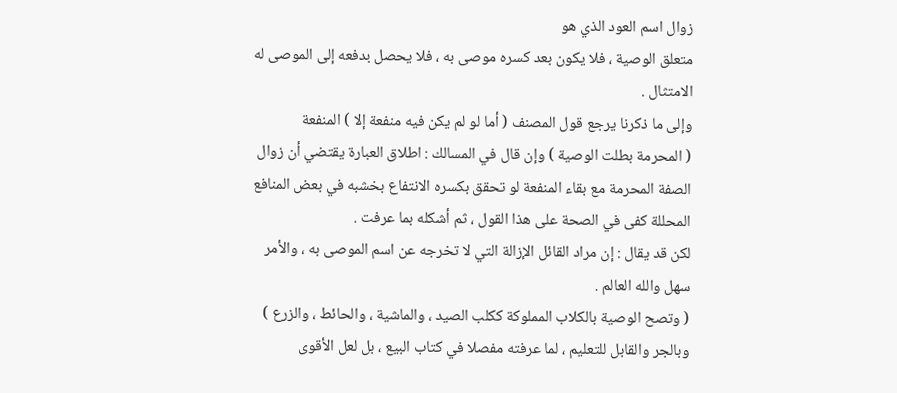زوال اسم العود الذي هو
متعلق الوصية ، فلا يكون بعد كسره موصى به ، فلا يحصل بدفعه إلى الموصى له
الامتثال .
وإلى ما ذكرنا يرجع قول المصنف ( أما لو لم يكن فيه منفعة إلا ) المنفعة
( المحرمة بطلت الوصية ) وإن قال في المسالك : اطلاق العبارة يقتضي أن زوال
الصفة المحرمة مع بقاء المنفعة لو تحقق بكسره الانتفاع بخشبه في بعض المنافع
المحللة كفى في الصحة على هذا القول ، ثم أشكله بما عرفت .
لكن قد يقال : إن مراد القائل الإزالة التي لا تخرجه عن اسم الموصى به ، والأمر
سهل والله العالم .
( وتصح الوصية بالكلاب المملوكة ككلب الصيد ، والماشية ، والحائط ، والزرع )
وبالجر والقابل للتعليم ، لما عرفته مفصلا في كتاب البيع ، بل لعل الأقوى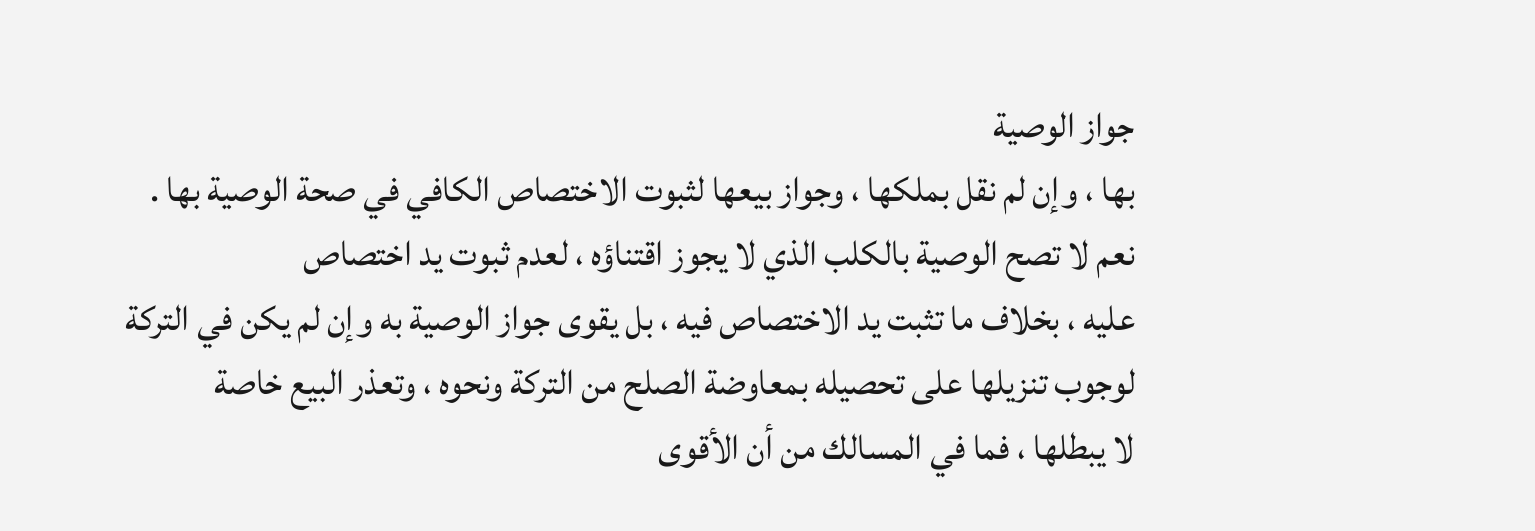جواز الوصية
بها ، وإن لم نقل بملكها ، وجواز بيعها لثبوت الاختصاص الكافي في صحة الوصية بها .
نعم لا تصح الوصية بالكلب الذي لا يجوز اقتناؤه ، لعدم ثبوت يد اختصاص
عليه ، بخلاف ما تثبت يد الاختصاص فيه ، بل يقوى جواز الوصية به وإن لم يكن في التركة
لوجوب تنزيلها على تحصيله بمعاوضة الصلح من التركة ونحوه ، وتعذر البيع خاصة
لا يبطلها ، فما في المسالك من أن الأقوى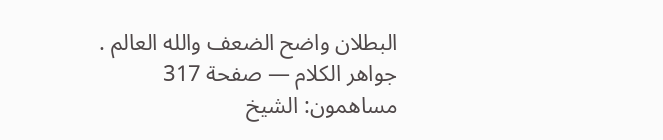البطلان واضح الضعف والله العالم .
جواهر الكلام — صفحة 317
مساهمون: الشيخ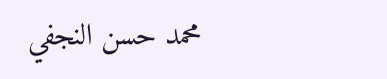محمد حسن النجفي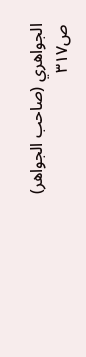الجواهري (صاحب الجواهر)
ص٣١٧